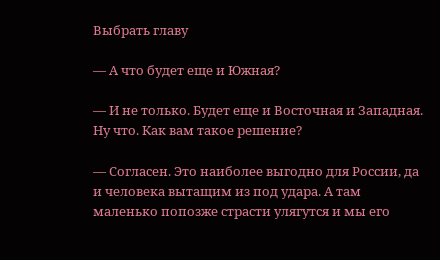Выбрать главу

— А что будет еще и Южная?

— И не только. Будет еще и Восточная и Западная. Ну что. Как вам такое решение?

— Согласен. Это наиболее выгодно для России, да и человека вытащим из под удара. А там маленько попозже страсти улягутся и мы его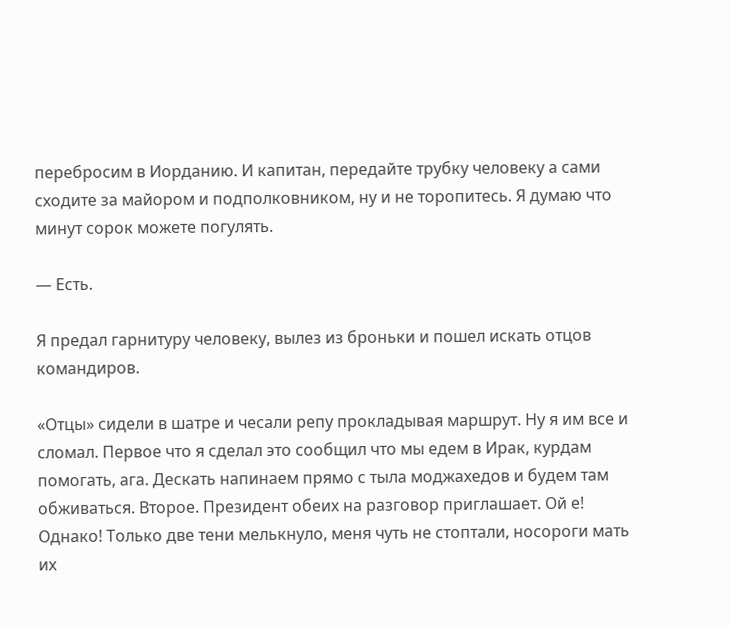перебросим в Иорданию. И капитан, передайте трубку человеку а сами сходите за майором и подполковником, ну и не торопитесь. Я думаю что минут сорок можете погулять.

— Есть.

Я предал гарнитуру человеку, вылез из броньки и пошел искать отцов командиров.

«Отцы» сидели в шатре и чесали репу прокладывая маршрут. Ну я им все и сломал. Первое что я сделал это сообщил что мы едем в Ирак, курдам помогать, ага. Дескать напинаем прямо с тыла моджахедов и будем там обживаться. Второе. Президент обеих на разговор приглашает. Ой е! Однако! Только две тени мелькнуло, меня чуть не стоптали, носороги мать их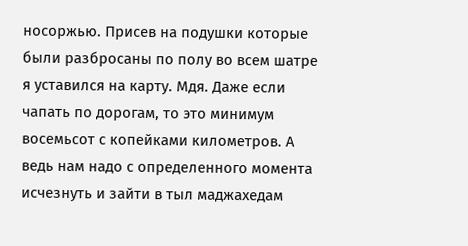носоржью. Присев на подушки которые были разбросаны по полу во всем шатре я уставился на карту. Мдя. Даже если чапать по дорогам, то это минимум восемьсот с копейками километров. А ведь нам надо с определенного момента исчезнуть и зайти в тыл маджахедам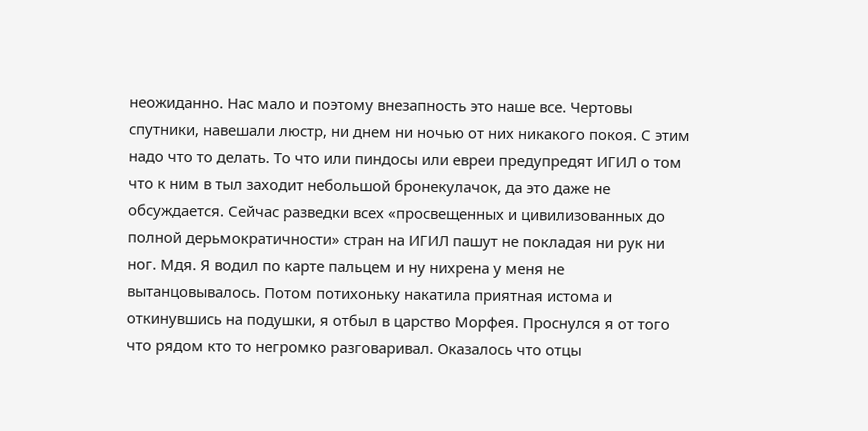неожиданно. Нас мало и поэтому внезапность это наше все. Чертовы спутники, навешали люстр, ни днем ни ночью от них никакого покоя. С этим надо что то делать. То что или пиндосы или евреи предупредят ИГИЛ о том что к ним в тыл заходит небольшой бронекулачок, да это даже не обсуждается. Сейчас разведки всех «просвещенных и цивилизованных до полной дерьмократичности» стран на ИГИЛ пашут не покладая ни рук ни ног. Мдя. Я водил по карте пальцем и ну нихрена у меня не вытанцовывалось. Потом потихоньку накатила приятная истома и откинувшись на подушки, я отбыл в царство Морфея. Проснулся я от того что рядом кто то негромко разговаривал. Оказалось что отцы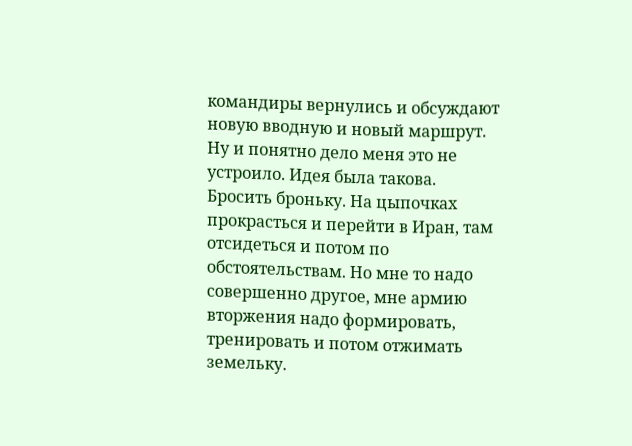командиры вернулись и обсуждают новую вводную и новый маршрут. Ну и понятно дело меня это не устроило. Идея была такова. Бросить броньку. На цыпочках прокрасться и перейти в Иран, там отсидеться и потом по обстоятельствам. Но мне то надо совершенно другое, мне армию вторжения надо формировать, тренировать и потом отжимать земельку.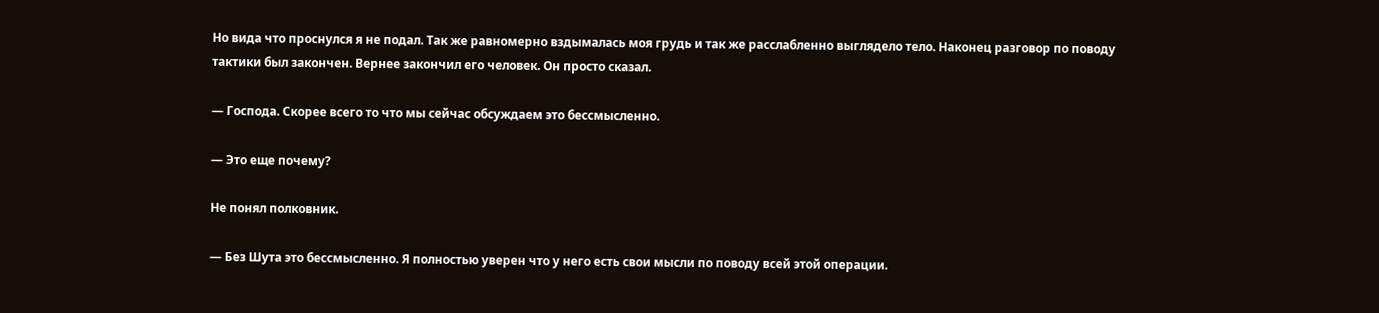Но вида что проснулся я не подал. Так же равномерно вздымалась моя грудь и так же расслабленно выглядело тело. Наконец разговор по поводу тактики был закончен. Вернее закончил его человек. Он просто сказал.

— Господа. Скорее всего то что мы сейчас обсуждаем это бессмысленно.

— Это еще почему?

Не понял полковник.

— Без Шута это бессмысленно. Я полностью уверен что у него есть свои мысли по поводу всей этой операции.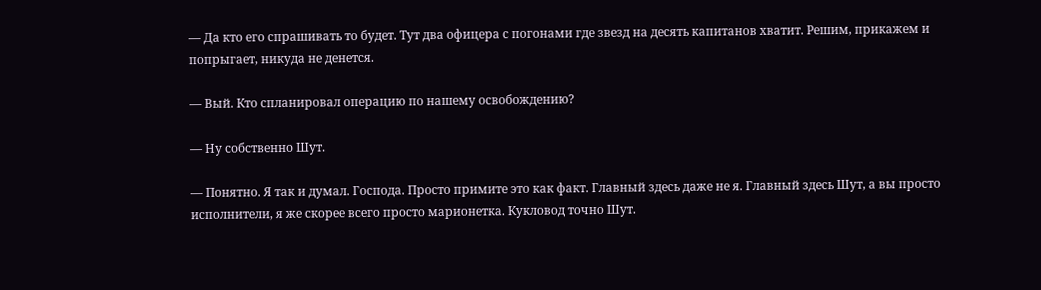— Да кто его спрашивать то будет. Тут два офицера с погонами где звезд на десять капитанов хватит. Решим, прикажем и попрыгает, никуда не денется.

— Вый. Кто спланировал операцию по нашему освобождению?

— Ну собственно Шут.

— Понятно. Я так и думал. Господа. Просто примите это как факт. Главный здесь даже не я. Главный здесь Шут, а вы просто исполнители, я же скорее всего просто марионетка. Кукловод точно Шут.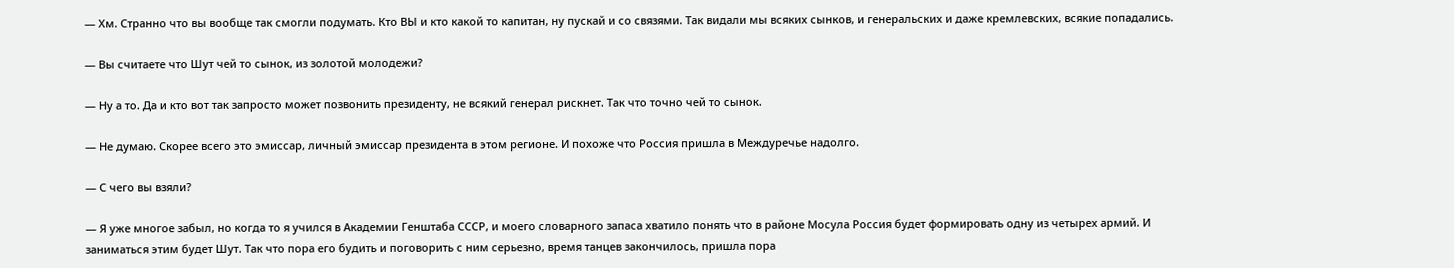— Хм. Странно что вы вообще так смогли подумать. Кто ВЫ и кто какой то капитан, ну пускай и со связями. Так видали мы всяких сынков, и генеральских и даже кремлевских, всякие попадались.

— Вы считаете что Шут чей то сынок, из золотой молодежи?

— Ну а то. Да и кто вот так запросто может позвонить президенту, не всякий генерал рискнет. Так что точно чей то сынок.

— Не думаю. Скорее всего это эмиссар, личный эмиссар президента в этом регионе. И похоже что Россия пришла в Междуречье надолго.

— С чего вы взяли?

— Я уже многое забыл, но когда то я учился в Академии Генштаба СССР, и моего словарного запаса хватило понять что в районе Мосула Россия будет формировать одну из четырех армий. И заниматься этим будет Шут. Так что пора его будить и поговорить с ним серьезно, время танцев закончилось, пришла пора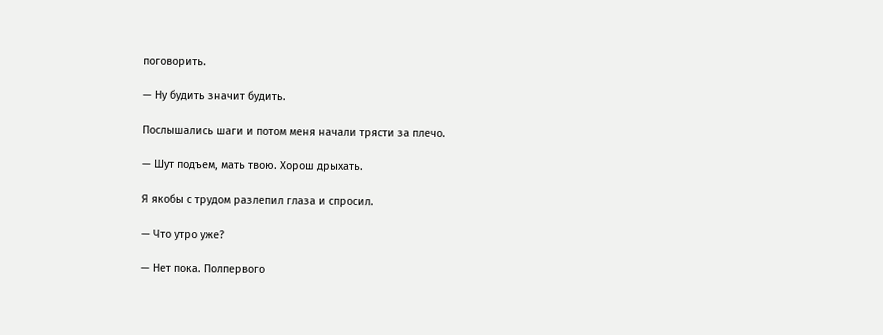поговорить.

— Ну будить значит будить.

Послышались шаги и потом меня начали трясти за плечо.

— Шут подъем, мать твою. Хорош дрыхать.

Я якобы с трудом разлепил глаза и спросил.

— Что утро уже?

— Нет пока. Полпервого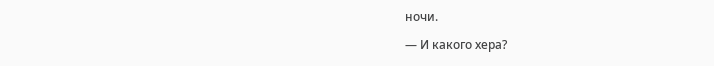ночи.

— И какого хера?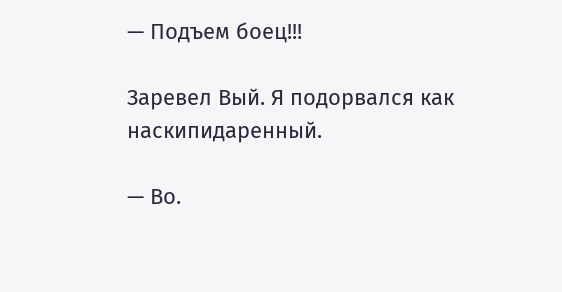— Подъем боец!!!

Заревел Вый. Я подорвался как наскипидаренный.

— Во.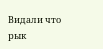Видали что рык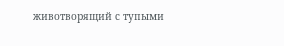животворящий с тупыми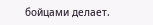бойцами делает.